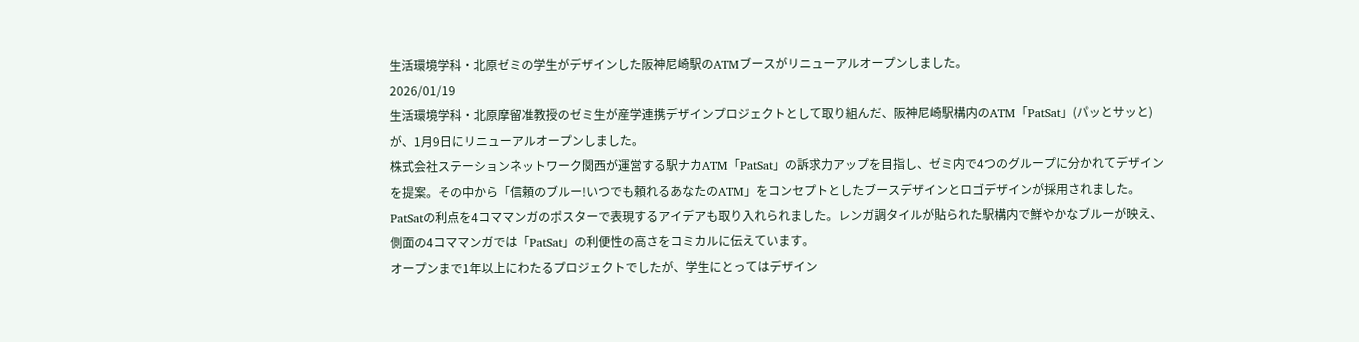生活環境学科・北原ゼミの学生がデザインした阪神尼崎駅のATMブースがリニューアルオープンしました。
2026/01/19
生活環境学科・北原摩留准教授のゼミ生が産学連携デザインプロジェクトとして取り組んだ、阪神尼崎駅構内のATM「PatSat」(パッとサッと)が、1月9日にリニューアルオープンしました。
株式会社ステーションネットワーク関西が運営する駅ナカATM「PatSat」の訴求力アップを目指し、ゼミ内で4つのグループに分かれてデザインを提案。その中から「信頼のブルー!いつでも頼れるあなたのATM」をコンセプトとしたブースデザインとロゴデザインが採用されました。
PatSatの利点を4コママンガのポスターで表現するアイデアも取り入れられました。レンガ調タイルが貼られた駅構内で鮮やかなブルーが映え、側面の4コママンガでは「PatSat」の利便性の高さをコミカルに伝えています。
オープンまで1年以上にわたるプロジェクトでしたが、学生にとってはデザイン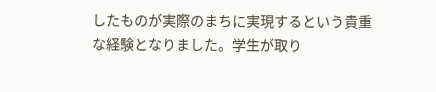したものが実際のまちに実現するという貴重な経験となりました。学生が取り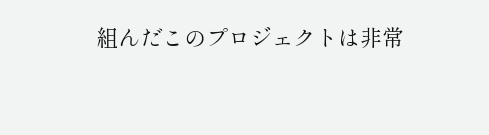組んだこのプロジェクトは非常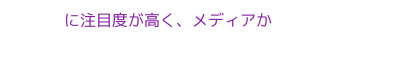に注目度が高く、メディアか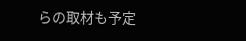らの取材も予定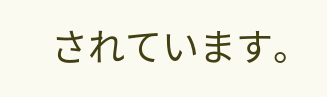されています。